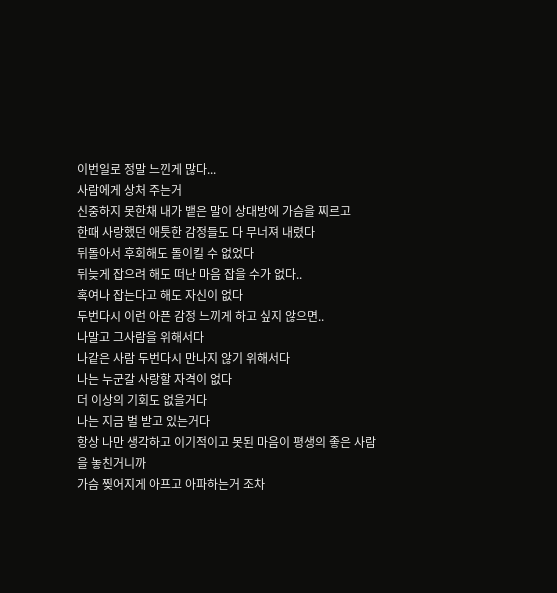이번일로 정말 느낀게 많다...
사람에게 상처 주는거
신중하지 못한채 내가 뱉은 말이 상대방에 가슴을 찌르고
한때 사랑했던 애틋한 감정들도 다 무너져 내렸다
뒤돌아서 후회해도 돌이킬 수 없었다
뒤늦게 잡으려 해도 떠난 마음 잡을 수가 없다..
혹여나 잡는다고 해도 자신이 없다
두번다시 이런 아픈 감정 느끼게 하고 싶지 않으면..
나말고 그사람을 위해서다
나같은 사람 두번다시 만나지 않기 위해서다
나는 누군갈 사랑할 자격이 없다
더 이상의 기회도 없을거다
나는 지금 벌 받고 있는거다
항상 나만 생각하고 이기적이고 못된 마음이 평생의 좋은 사람을 놓친거니까
가슴 찢어지게 아프고 아파하는거 조차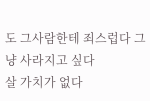도 그사람한테 죄스럽다 그냥 사라지고 싶다
살 가치가 없다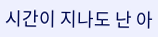시간이 지나도 난 아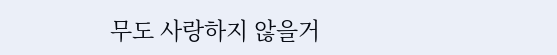무도 사랑하지 않을거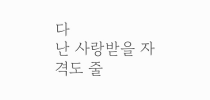다
난 사랑받을 자격도 줄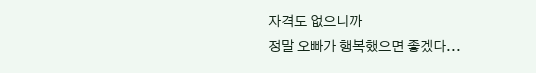자격도 없으니까
정말 오빠가 행복했으면 좋겠다...